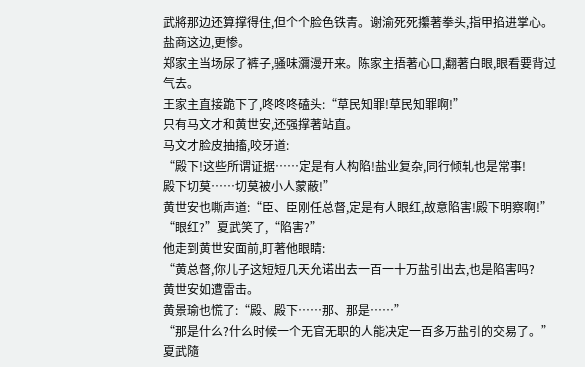武將那边还算撑得住,但个个脸色铁青。谢渝死死攥著拳头,指甲掐进掌心。
盐商这边,更惨。
郑家主当场尿了裤子,骚味瀰漫开来。陈家主捂著心口,翻著白眼,眼看要背过气去。
王家主直接跪下了,咚咚咚磕头:“草民知罪!草民知罪啊!”
只有马文才和黄世安,还强撑著站直。
马文才脸皮抽搐,咬牙道:
“殿下!这些所谓证据……定是有人构陷!盐业复杂,同行倾轧也是常事!
殿下切莫……切莫被小人蒙蔽!”
黄世安也嘶声道:“臣、臣刚任总督,定是有人眼红,故意陷害!殿下明察啊!”
“眼红?”夏武笑了,“陷害?”
他走到黄世安面前,盯著他眼睛:
“黄总督,你儿子这短短几天允诺出去一百一十万盐引出去,也是陷害吗?
黄世安如遭雷击。
黄景瑜也慌了:“殿、殿下……那、那是……”
“那是什么?什么时候一个无官无职的人能决定一百多万盐引的交易了。”
夏武隨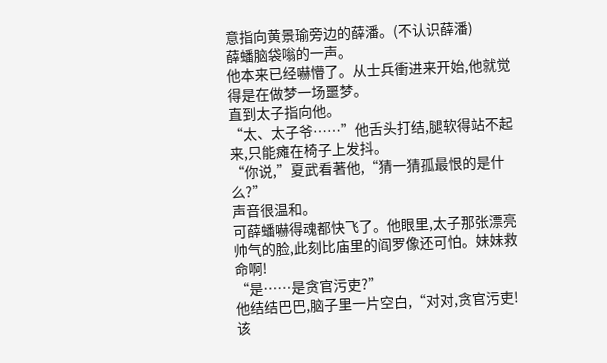意指向黄景瑜旁边的薛潘。(不认识薛潘)
薛蟠脑袋嗡的一声。
他本来已经嚇懵了。从士兵衝进来开始,他就觉得是在做梦一场噩梦。
直到太子指向他。
“太、太子爷……”他舌头打结,腿软得站不起来,只能瘫在椅子上发抖。
“你说,”夏武看著他,“猜一猜孤最恨的是什么?”
声音很温和。
可薛蟠嚇得魂都快飞了。他眼里,太子那张漂亮帅气的脸,此刻比庙里的阎罗像还可怕。妹妹救命啊!
“是……是贪官污吏?”
他结结巴巴,脑子里一片空白,“对对,贪官污吏!该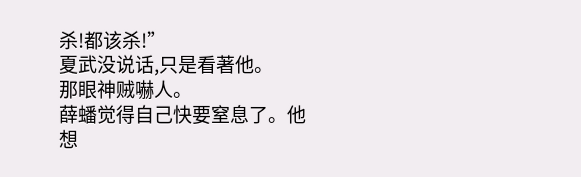杀!都该杀!”
夏武没说话,只是看著他。
那眼神贼嚇人。
薛蟠觉得自己快要窒息了。他想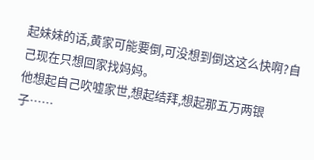起妹妹的话,黄家可能要倒,可没想到倒这这么快啊?自己现在只想回家找妈妈。
他想起自己吹嘘家世,想起结拜,想起那五万两银子……